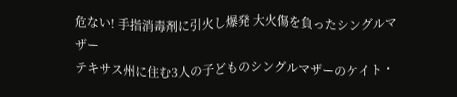危ない! 手指消毒剤に引火し爆発 大火傷を負ったシングルマザー
テキサス州に住む3人の子どものシングルマザーのケイト・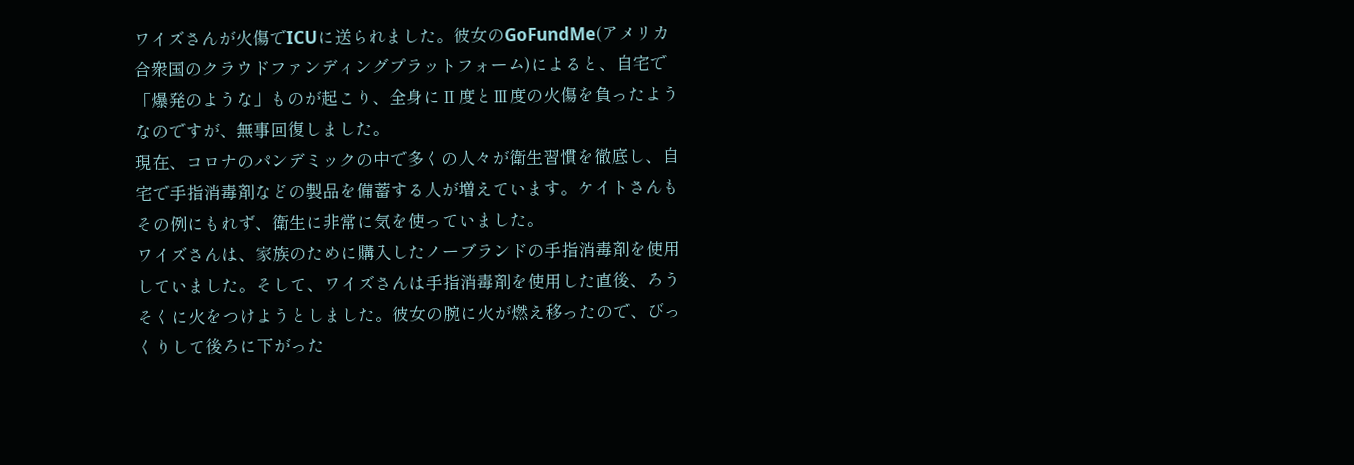ワイズさんが火傷でICUに送られました。彼女のGoFundMe(アメリカ合衆国のクラウドファンディングプラットフォーム)によると、自宅で「爆発のような」ものが起こり、全身にⅡ度とⅢ度の火傷を負ったようなのですが、無事回復しました。
現在、コロナのパンデミックの中で多くの人々が衛生習慣を徹底し、自宅で手指消毒剤などの製品を備蓄する人が増えています。ケイトさんもその例にもれず、衛生に非常に気を使っていました。
ワイズさんは、家族のために購入したノーブランドの手指消毒剤を使用していました。そして、ワイズさんは手指消毒剤を使用した直後、ろうそくに火をつけようとしました。彼女の腕に火が燃え移ったので、びっくりして後ろに下がった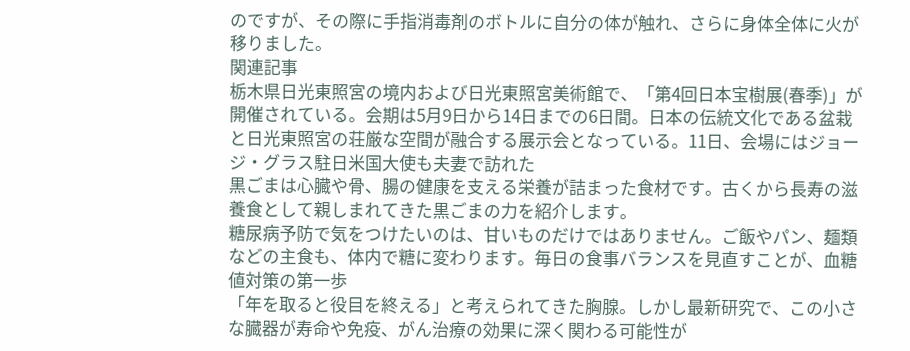のですが、その際に手指消毒剤のボトルに自分の体が触れ、さらに身体全体に火が移りました。
関連記事
栃木県日光東照宮の境内および日光東照宮美術館で、「第4回日本宝樹展(春季)」が開催されている。会期は5月9日から14日までの6日間。日本の伝統文化である盆栽と日光東照宮の荘厳な空間が融合する展示会となっている。11日、会場にはジョージ・グラス駐日米国大使も夫妻で訪れた
黒ごまは心臓や骨、腸の健康を支える栄養が詰まった食材です。古くから長寿の滋養食として親しまれてきた黒ごまの力を紹介します。
糖尿病予防で気をつけたいのは、甘いものだけではありません。ご飯やパン、麺類などの主食も、体内で糖に変わります。毎日の食事バランスを見直すことが、血糖値対策の第一歩
「年を取ると役目を終える」と考えられてきた胸腺。しかし最新研究で、この小さな臓器が寿命や免疫、がん治療の効果に深く関わる可能性が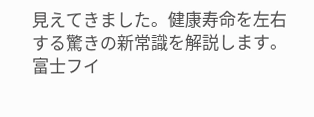見えてきました。健康寿命を左右する驚きの新常識を解説します。
富士フイ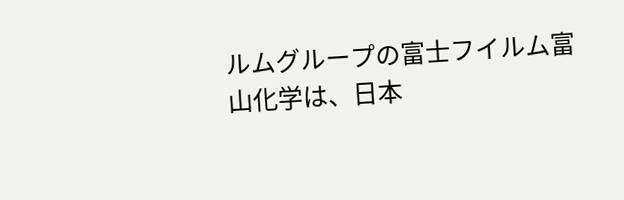ルムグループの富士フイルム富山化学は、日本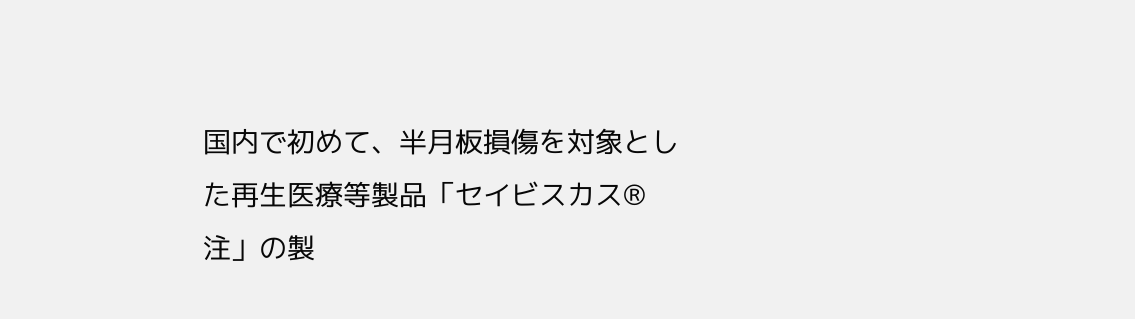国内で初めて、半月板損傷を対象とした再生医療等製品「セイビスカス®注」の製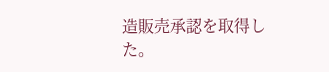造販売承認を取得した。